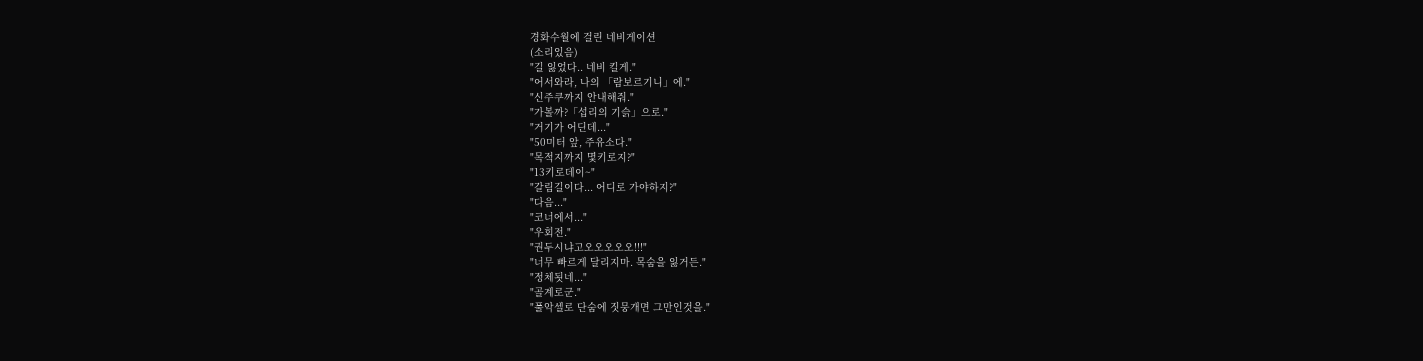경화수월에 걸린 네비게이션
(소리있음)
"길 잃었다.. 네비 킬게."
"어서와라, 나의 「람보르기니」에."
"신주쿠까지 안내해줘."
"가볼까?「섭리의 기슭」으로."
"거기가 어딘데..."
"50미터 앞, 주유소다."
"목적지까지 몇키로지?"
"13키로데이~"
"갈림길이다... 어디로 가야하지?"
"다음..."
"코너에서..."
"우회전."
"권두시냐고오오오오오!!!"
"너무 빠르게 달리지마. 목숨을 잃거든."
"정체됫네..."
"골계로군."
"풀악셀로 단숨에 짓뭉개면 그만인것을."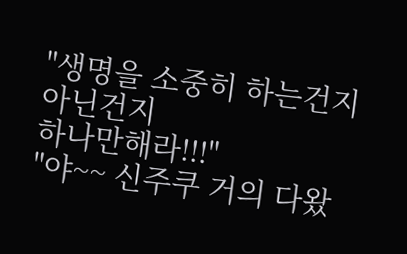"생명을 소중히 하는건지
아닌건지
하나만해라!!!"
"야~~ 신주쿠 거의 다왔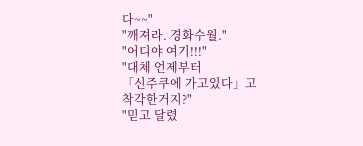다~~"
"깨져라. 경화수월."
"어디야 여기!!!"
"대체 언제부터
「신주쿠에 가고있다」고
착각한거지?"
"믿고 달렸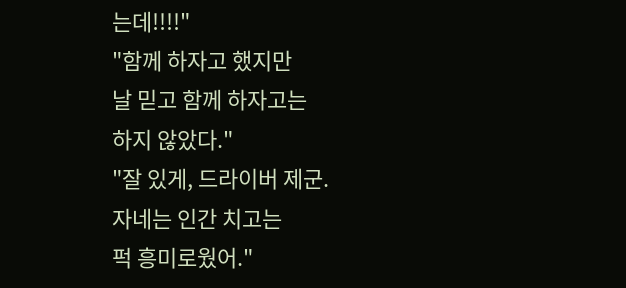는데!!!!"
"함께 하자고 했지만
날 믿고 함께 하자고는
하지 않았다."
"잘 있게, 드라이버 제군.
자네는 인간 치고는
퍽 흥미로웠어."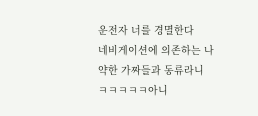운전자 너를 경멸한다
네비게이션에 의존하는 나약한 가짜들과 동류라니
ㅋㅋㅋㅋㅋ아니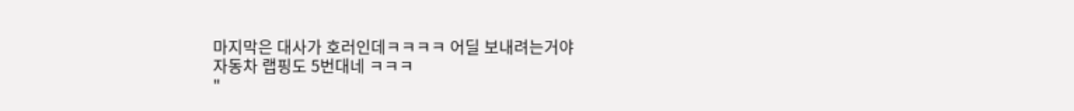마지막은 대사가 호러인데ㅋㅋㅋㅋ 어딜 보내려는거야
자동차 랩핑도 5번대네 ㅋㅋㅋ
"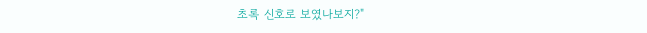초록 신호로 보였나보지?"